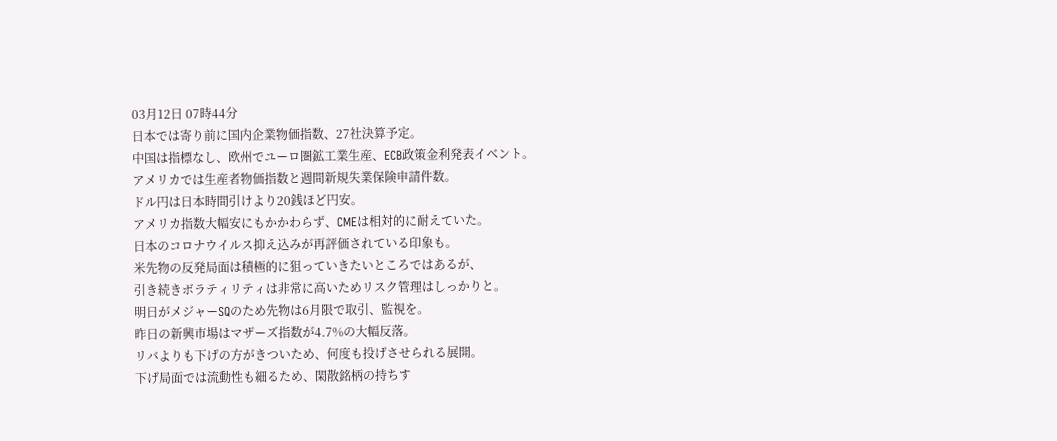03月12日 07時44分
日本では寄り前に国内企業物価指数、27社決算予定。
中国は指標なし、欧州でユーロ圏鉱工業生産、ECB政策金利発表イベント。
アメリカでは生産者物価指数と週間新規失業保険申請件数。
ドル円は日本時間引けより20銭ほど円安。
アメリカ指数大幅安にもかかわらず、CMEは相対的に耐えていた。
日本のコロナウイルス抑え込みが再評価されている印象も。
米先物の反発局面は積極的に狙っていきたいところではあるが、
引き続きボラティリティは非常に高いためリスク管理はしっかりと。
明日がメジャーSQのため先物は6月限で取引、監視を。
昨日の新興市場はマザーズ指数が4.7%の大幅反落。
リバよりも下げの方がきついため、何度も投げさせられる展開。
下げ局面では流動性も細るため、閑散銘柄の持ちす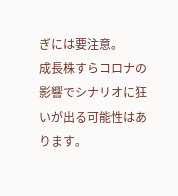ぎには要注意。
成長株すらコロナの影響でシナリオに狂いが出る可能性はあります。